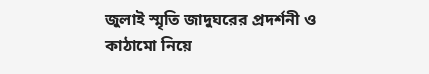জুলাই স্মৃতি জাদুঘরের প্রদর্শনী ও কাঠামো নিয়ে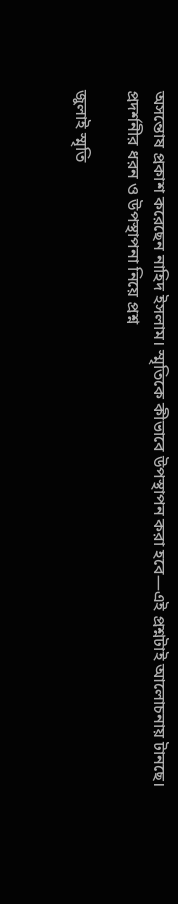অসন্তোষ প্রকাশ করেছেন নাহিদ ইসলাম। স্মৃতিকে কীভাবে উপস্থাপন করা হবে—এই প্রশ্নটাই আলোচনায় টানছে।
প্রদর্শনীর ধরন ও উপস্থাপনা নিয়ে প্রশ্ন

জুলাই স্মৃতি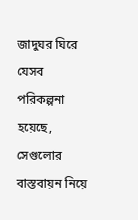জাদুঘর ঘিরে যেসব পরিকল্পনা হয়েছে, সেগুলোর বাস্তবায়ন নিয়ে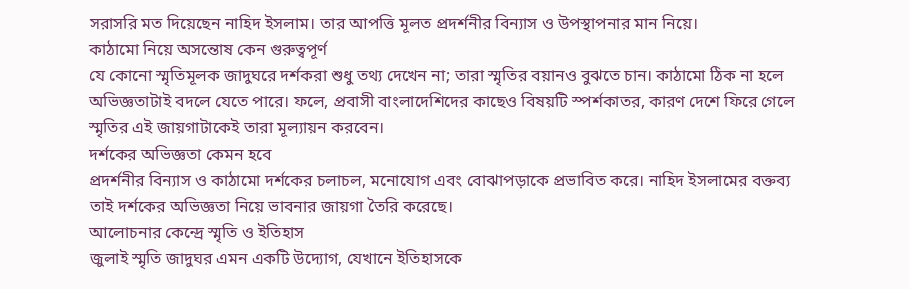সরাসরি মত দিয়েছেন নাহিদ ইসলাম। তার আপত্তি মূলত প্রদর্শনীর বিন্যাস ও উপস্থাপনার মান নিয়ে।
কাঠামো নিয়ে অসন্তোষ কেন গুরুত্বপূর্ণ
যে কোনো স্মৃতিমূলক জাদুঘরে দর্শকরা শুধু তথ্য দেখেন না; তারা স্মৃতির বয়ানও বুঝতে চান। কাঠামো ঠিক না হলে অভিজ্ঞতাটাই বদলে যেতে পারে। ফলে, প্রবাসী বাংলাদেশিদের কাছেও বিষয়টি স্পর্শকাতর, কারণ দেশে ফিরে গেলে স্মৃতির এই জায়গাটাকেই তারা মূল্যায়ন করবেন।
দর্শকের অভিজ্ঞতা কেমন হবে
প্রদর্শনীর বিন্যাস ও কাঠামো দর্শকের চলাচল, মনোযোগ এবং বোঝাপড়াকে প্রভাবিত করে। নাহিদ ইসলামের বক্তব্য তাই দর্শকের অভিজ্ঞতা নিয়ে ভাবনার জায়গা তৈরি করেছে।
আলোচনার কেন্দ্রে স্মৃতি ও ইতিহাস
জুলাই স্মৃতি জাদুঘর এমন একটি উদ্যোগ, যেখানে ইতিহাসকে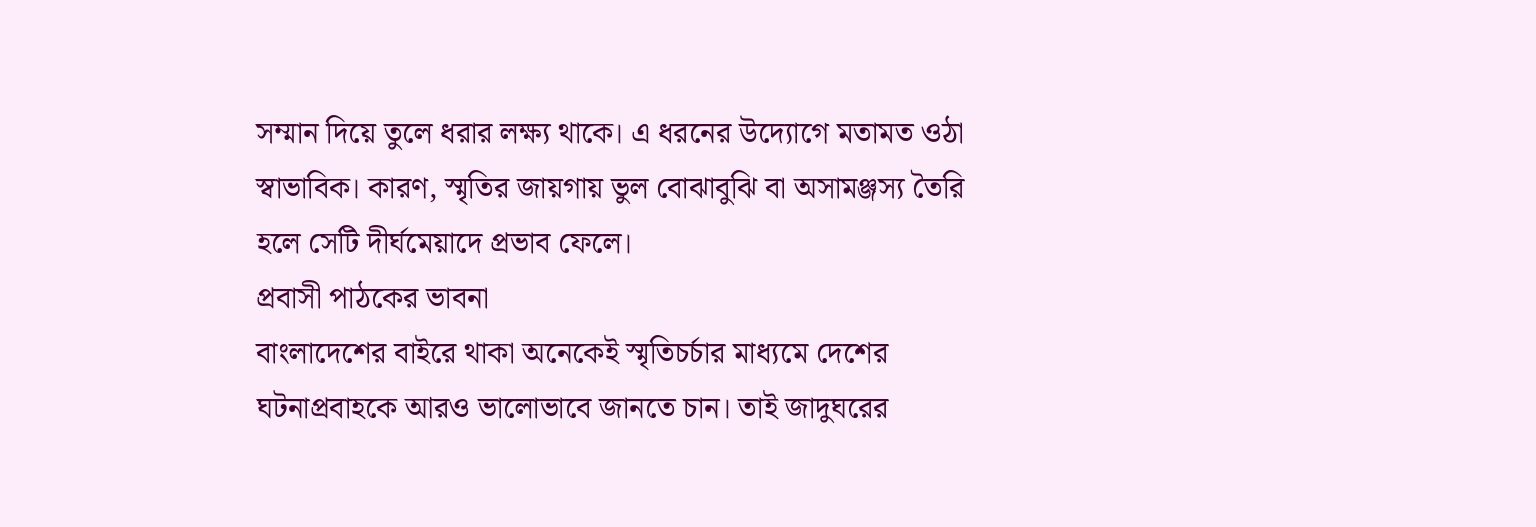সম্মান দিয়ে তুলে ধরার লক্ষ্য থাকে। এ ধরনের উদ্যোগে মতামত ওঠা স্বাভাবিক। কারণ, স্মৃতির জায়গায় ভুল বোঝাবুঝি বা অসামঞ্জস্য তৈরি হলে সেটি দীর্ঘমেয়াদে প্রভাব ফেলে।
প্রবাসী পাঠকের ভাবনা
বাংলাদেশের বাইরে থাকা অনেকেই স্মৃতিচর্চার মাধ্যমে দেশের ঘটনাপ্রবাহকে আরও ভালোভাবে জানতে চান। তাই জাদুঘরের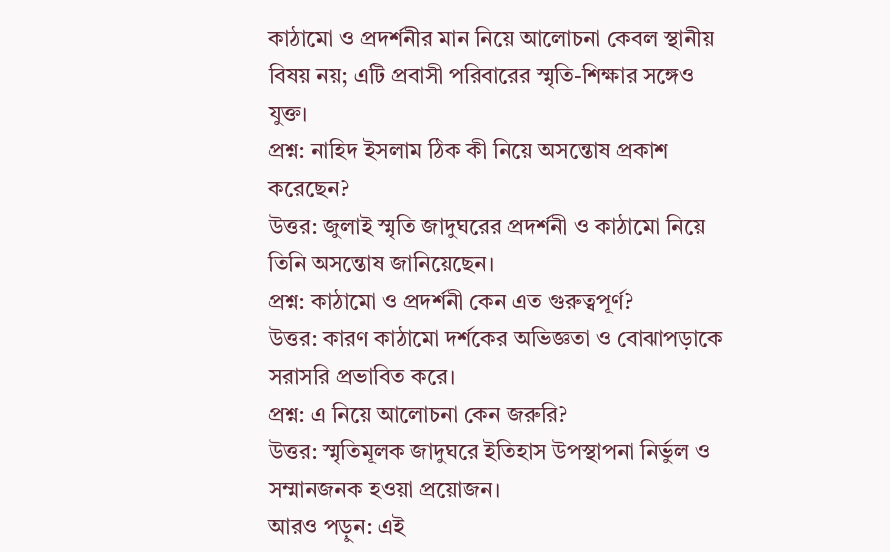কাঠামো ও প্রদর্শনীর মান নিয়ে আলোচনা কেবল স্থানীয় বিষয় নয়; এটি প্রবাসী পরিবারের স্মৃতি-শিক্ষার সঙ্গেও যুক্ত।
প্রশ্ন: নাহিদ ইসলাম ঠিক কী নিয়ে অসন্তোষ প্রকাশ করেছেন?
উত্তর: জুলাই স্মৃতি জাদুঘরের প্রদর্শনী ও কাঠামো নিয়ে তিনি অসন্তোষ জানিয়েছেন।
প্রশ্ন: কাঠামো ও প্রদর্শনী কেন এত গুরুত্বপূর্ণ?
উত্তর: কারণ কাঠামো দর্শকের অভিজ্ঞতা ও বোঝাপড়াকে সরাসরি প্রভাবিত করে।
প্রশ্ন: এ নিয়ে আলোচনা কেন জরুরি?
উত্তর: স্মৃতিমূলক জাদুঘরে ইতিহাস উপস্থাপনা নির্ভুল ও সম্মানজনক হওয়া প্রয়োজন।
আরও পড়ুন: এই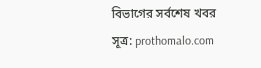বিভাগের সর্বশেষ খবর
সূত্র: prothomalo.com